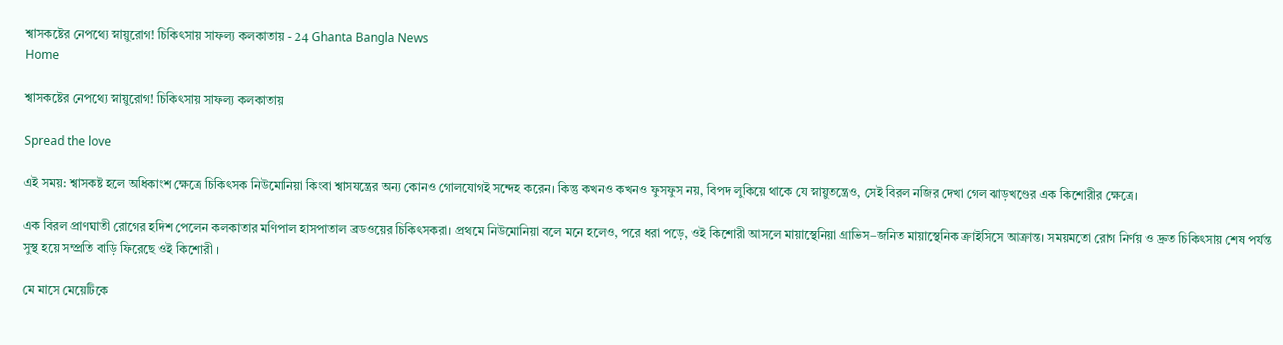শ্বাসকষ্টের নেপথ্যে স্নায়ুরোগ! চিকিৎসায় সাফল্য কলকাতায় - 24 Ghanta Bangla News
Home

শ্বাসকষ্টের নেপথ্যে স্নায়ুরোগ! চিকিৎসায় সাফল্য কলকাতায়

Spread the love

এই সময়: শ্বাসকষ্ট হলে অধিকাংশ ক্ষেত্রে চিকিৎসক নিউমোনিয়া কিংবা শ্বাসযন্ত্রের অন্য কোনও গোলযোগই সন্দেহ করেন। কিন্তু কখনও কখনও ফুসফুস নয়, বিপদ লুকিয়ে থাকে যে স্নায়ুতন্ত্রেও, সেই বিরল নজির দেখা গেল ঝাড়খণ্ডের এক কিশোরীর ক্ষেত্রে।

এক বিরল প্রাণঘাতী রোগের হদিশ পেলেন কলকাতার মণিপাল হাসপাতাল ব্রডওয়ের চিকিৎসকরা। প্রথমে নিউমোনিয়া বলে মনে হলেও, পরে ধরা পড়ে, ওই কিশোরী আসলে মায়াস্থেনিয়া গ্রাভিস–জনিত মায়াস্থেনিক ক্রাইসিসে আক্রান্ত। সময়মতো রোগ নির্ণয় ও দ্রুত চিকিৎসায় শেষ পর্যন্ত সুস্থ হয়ে সম্প্রতি বাড়ি ফিরেছে ওই কিশোরী ।

মে মাসে মেয়েটিকে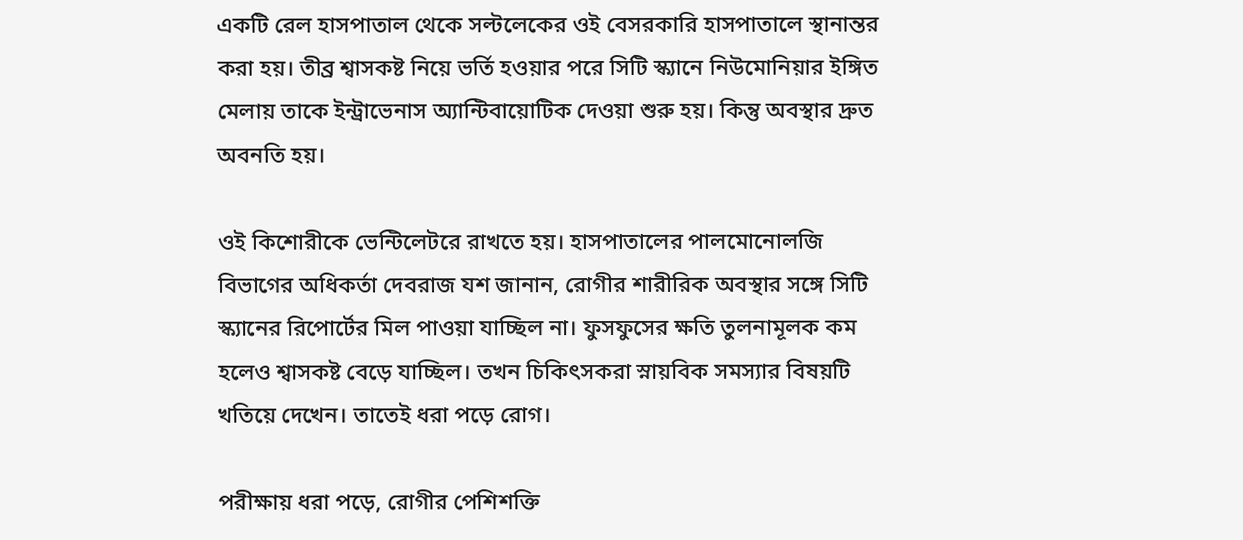একটি রেল হাসপাতাল থেকে সল্টলেকের ওই বেসরকারি হাসপাতালে স্থানান্তর করা হয়। তীব্র শ্বাসকষ্ট নিয়ে ভর্তি হওয়ার পরে সিটি স্ক্যানে নিউমোনিয়ার ইঙ্গিত মেলায় তাকে ইন্ট্রাভেনাস অ্যান্টিবায়োটিক দেওয়া শুরু হয়। কিন্তু অবস্থার দ্রুত অবনতি হয়।

ওই কিশোরীকে ভেন্টিলেটরে রাখতে হয়। হাসপাতালের পালমোনোলজি বিভাগের অধিকর্তা দেবরাজ যশ জানান, রোগীর শারীরিক অবস্থার সঙ্গে সিটি স্ক্যানের রিপোর্টের মিল পাওয়া যাচ্ছিল না। ফুসফুসের ক্ষতি তুলনামূলক কম হলেও শ্বাসকষ্ট বেড়ে যাচ্ছিল। তখন চিকিৎসকরা স্নায়বিক সমস্যার বিষয়টি খতিয়ে দেখেন। তাতেই ধরা পড়ে রোগ।

পরীক্ষায় ধরা পড়ে, রোগীর পেশিশক্তি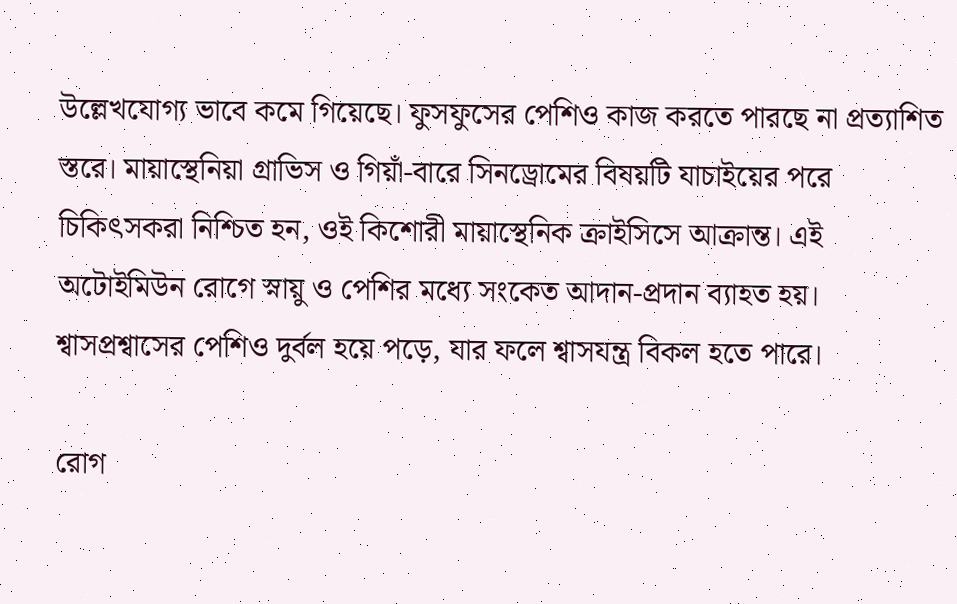উল্লেখযোগ্য ভাবে কমে গিয়েছে। ফুসফুসের পেশিও কাজ করতে পারছে না প্রত্যাশিত স্তরে। মায়াস্থেনিয়া গ্রাভিস ও গিয়াঁ-বারে সিনড্রোমের বিষয়টি যাচাইয়ের পরে চিকিৎসকরা নিশ্চিত হন, ওই কিশোরী মায়াস্থেনিক ক্রাইসিসে আক্রান্ত। এই অটোইমিউন রোগে স্নায়ু ও পেশির মধ্যে সংকেত আদান-প্রদান ব্যাহত হয়। শ্বাসপ্রশ্বাসের পেশিও দুর্বল হয়ে পড়ে, যার ফলে শ্বাসযন্ত্র বিকল হতে পারে।

রোগ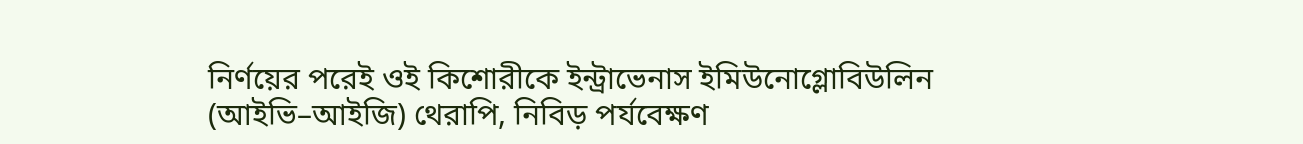নির্ণয়ের পরেই ওই কিশোরীকে ইন্ট্রাভেনাস ইমিউনোগ্লোবিউলিন (আইভি–আইজি) থেরাপি, নিবিড় পর্যবেক্ষণ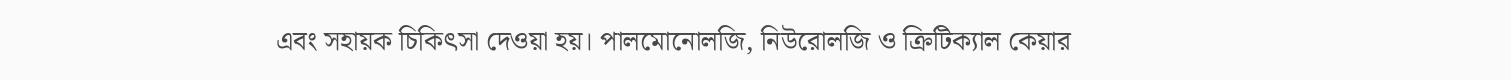এবং সহায়ক চিকিৎসা দেওয়া হয়। পালমোনোলজি, নিউরোলজি ও ক্রিটিক্যাল কেয়ার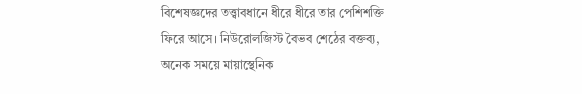বিশেষজ্ঞদের তত্ত্বাবধানে ধীরে ধীরে তার পেশিশক্তি ফিরে আসে। নিউরোলজিস্ট বৈভব শেঠের বক্তব্য, অনেক সময়ে মায়াস্থেনিক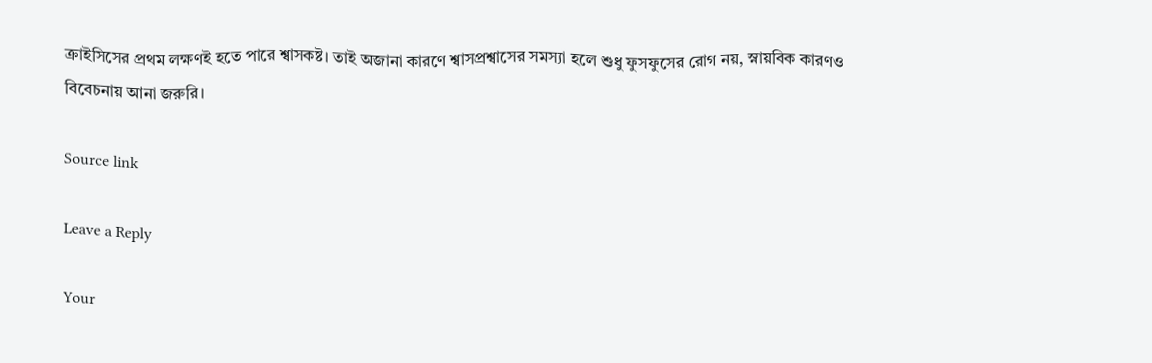ক্রাইসিসের প্রথম লক্ষণই হতে পারে শ্বাসকষ্ট। তাই অজানা কারণে শ্বাসপ্রশ্বাসের সমস্যা হলে শুধু ফুসফুসের রোগ নয়, স্নায়বিক কারণও বিবেচনায় আনা জরুরি।

Source link

Leave a Reply

Your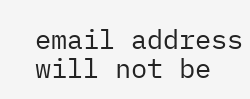email address will not be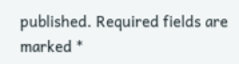published. Required fields are marked *